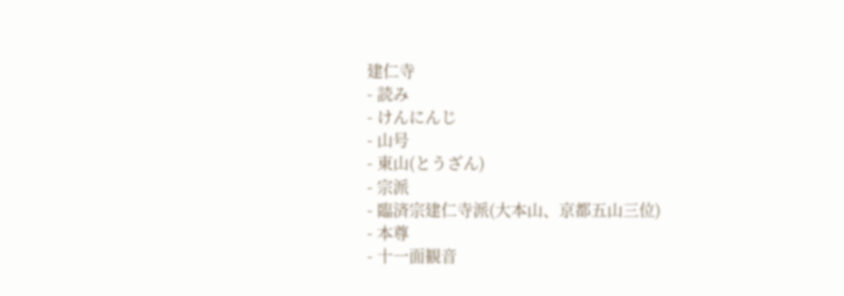建仁寺
- 読み
- けんにんじ
- 山号
- 東山(とうざん)
- 宗派
- 臨済宗建仁寺派(大本山、京都五山三位)
- 本尊
- 十一面観音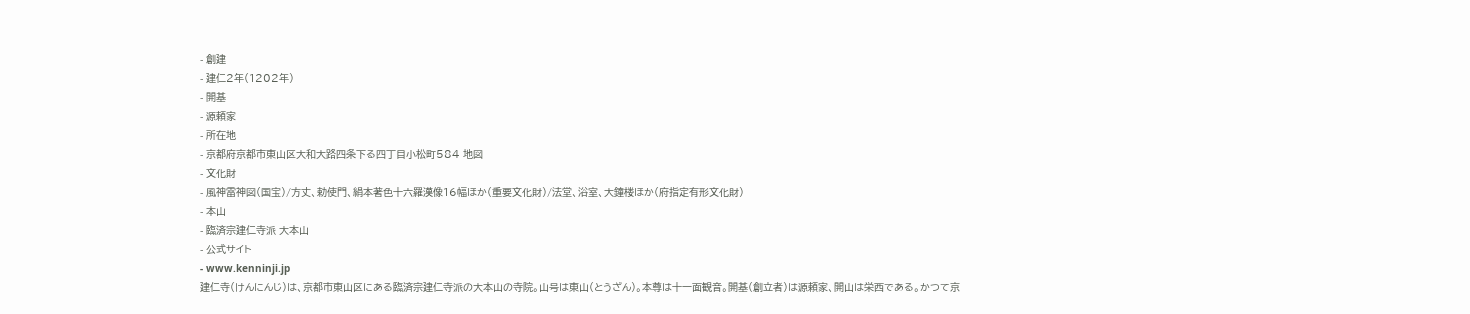- 創建
- 建仁2年(1202年)
- 開基
- 源頼家
- 所在地
- 京都府京都市東山区大和大路四条下る四丁目小松町584 地図
- 文化財
- 風神雷神図(国宝)/方丈、勅使門、絹本著色十六羅漢像16幅ほか(重要文化財)/法堂、浴室、大鐘楼ほか(府指定有形文化財)
- 本山
- 臨済宗建仁寺派 大本山
- 公式サイト
- www.kenninji.jp
建仁寺(けんにんじ)は、京都市東山区にある臨済宗建仁寺派の大本山の寺院。山号は東山(とうざん)。本尊は十一面観音。開基(創立者)は源頼家、開山は栄西である。かつて京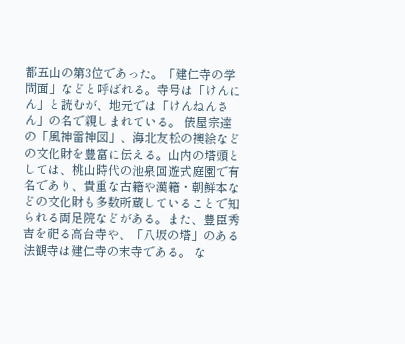都五山の第3位であった。「建仁寺の学問面」などと呼ばれる。寺号は「けんにん」と読むが、地元では「けんねんさん」の名で親しまれている。 俵屋宗達の「風神雷神図」、海北友松の襖絵などの文化財を豊富に伝える。山内の塔頭としては、桃山時代の池泉回遊式庭園で有名であり、貴重な古籍や漢籍・朝鮮本などの文化財も多数所蔵していることで知られる両足院などがある。また、豊臣秀吉を祀る高台寺や、「八坂の塔」のある法観寺は建仁寺の末寺である。 な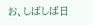お、しばしば日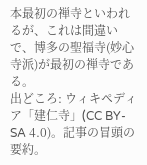本最初の禅寺といわれるが、これは間違いで、博多の聖福寺(妙心寺派)が最初の禅寺である。
出どころ: ウィキペディア「建仁寺」(CC BY-SA 4.0)。記事の冒頭の要約。